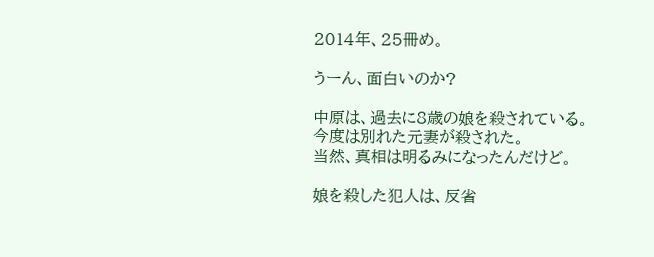2014年、25冊め。

うーん、面白いのか?

中原は、過去に8歳の娘を殺されている。
今度は別れた元妻が殺された。
当然、真相は明るみになったんだけど。

娘を殺した犯人は、反省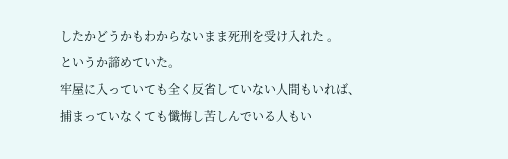したかどうかもわからないまま死刑を受け入れた 。
というか諦めていた。
牢屋に入っていても全く反省していない人間もいれば、
捕まっていなくても懺悔し苦しんでいる人もい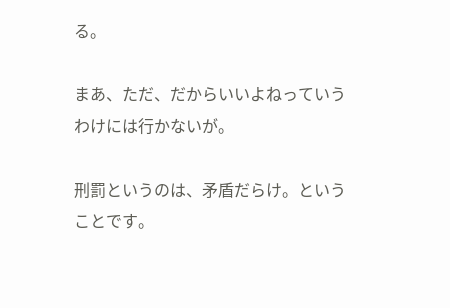る。

まあ、ただ、だからいいよねっていうわけには行かないが。

刑罰というのは、矛盾だらけ。ということです。